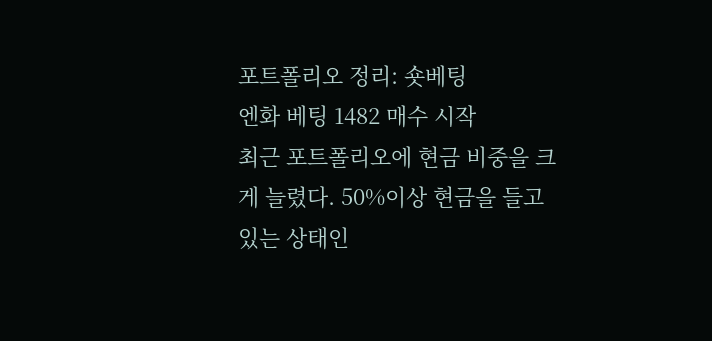포트폴리오 정리: 숏베팅
엔화 베팅 1482 매수 시작
최근 포트폴리오에 현금 비중을 크게 늘렸다. 50%이상 현금을 들고 있는 상태인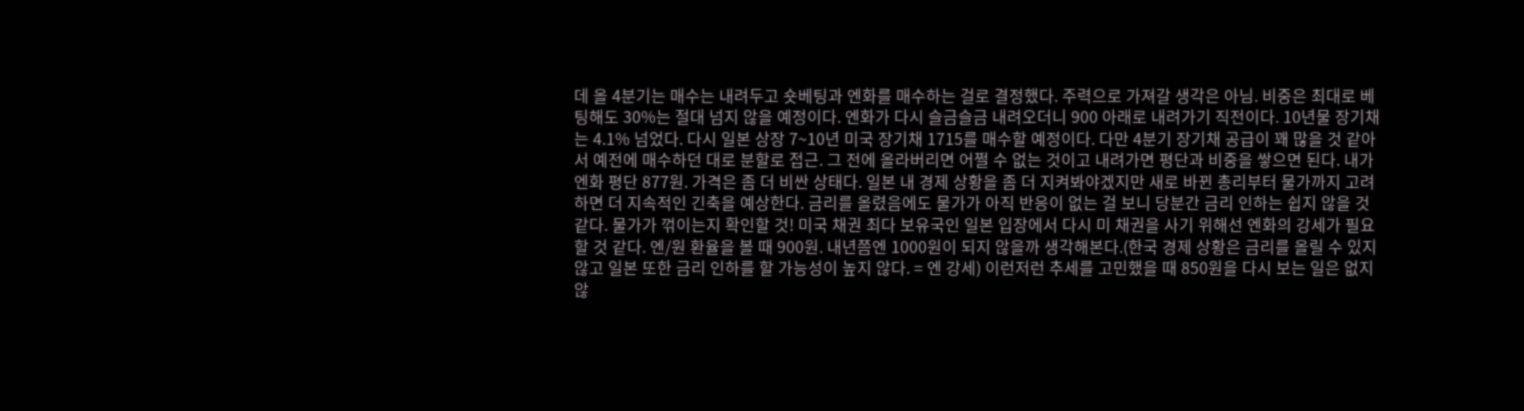데 올 4분기는 매수는 내려두고 숏베팅과 엔화를 매수하는 걸로 결정했다. 주력으로 가져갈 생각은 아님. 비중은 최대로 베팅해도 30%는 절대 넘지 않을 예정이다. 엔화가 다시 슬금슬금 내려오더니 900 아래로 내려가기 직전이다. 10년물 장기채는 4.1% 넘었다. 다시 일본 상장 7~10년 미국 장기채 1715를 매수할 예정이다. 다만 4분기 장기채 공급이 꽤 많을 것 같아서 예전에 매수하던 대로 분할로 접근. 그 전에 올라버리면 어쩔 수 없는 것이고 내려가면 평단과 비중을 쌓으면 된다. 내가 엔화 평단 877원. 가격은 좀 더 비싼 상태다. 일본 내 경제 상황을 좀 더 지켜봐야겠지만 새로 바뀐 총리부터 물가까지 고려하면 더 지속적인 긴축을 예상한다. 금리를 올렸음에도 물가가 아직 반응이 없는 걸 보니 당분간 금리 인하는 쉽지 않을 것 같다. 물가가 꺾이는지 확인할 것! 미국 채권 최다 보유국인 일본 입장에서 다시 미 채권을 사기 위해선 엔화의 강세가 필요할 것 같다. 엔/원 환율을 볼 때 900원. 내년쯤엔 1000원이 되지 않을까 생각해본다.(한국 경제 상황은 금리를 올릴 수 있지 않고 일본 또한 금리 인하를 할 가능성이 높지 않다. = 엔 강세) 이런저런 추세를 고민했을 때 850원을 다시 보는 일은 없지 않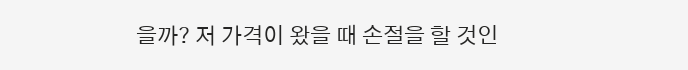을까? 저 가격이 왔을 때 손절을 할 것인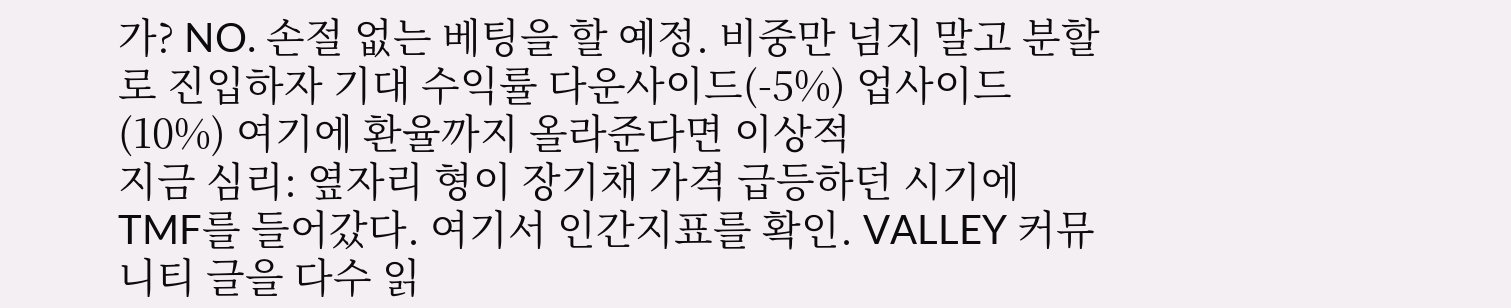가? NO. 손절 없는 베팅을 할 예정. 비중만 넘지 말고 분할로 진입하자 기대 수익률 다운사이드(-5%) 업사이드(10%) 여기에 환율까지 올라준다면 이상적
지금 심리: 옆자리 형이 장기채 가격 급등하던 시기에 TMF를 들어갔다. 여기서 인간지표를 확인. VALLEY 커뮤니티 글을 다수 읽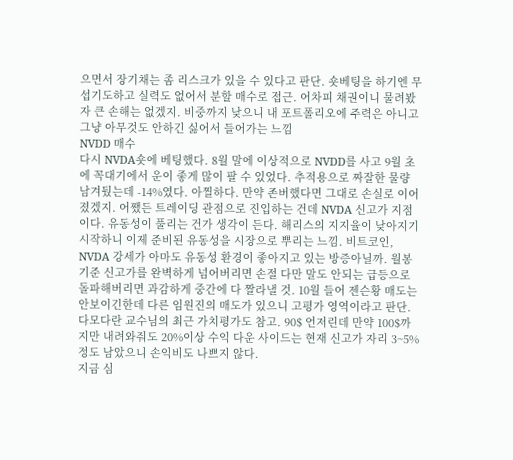으면서 장기채는 좀 리스크가 있을 수 있다고 판단. 숏베팅을 하기엔 무섭기도하고 실력도 없어서 분할 매수로 접근. 어차피 채권이니 물려봤자 큰 손해는 없겠지. 비중까지 낮으니 내 포트폴리오에 주력은 아니고 그냥 아무것도 안하긴 싫어서 들어가는 느낌
NVDD 매수
다시 NVDA숏에 베팅했다. 8월 말에 이상적으로 NVDD를 사고 9월 초에 꼭대기에서 운이 좋게 많이 팔 수 있었다. 추적용으로 짜잘한 물량 남겨뒀는데 -14%였다. 아찔하다. 만약 존버했다면 그대로 손실로 이어졌겠지. 어쨌든 트레이딩 관점으로 진입하는 건데 NVDA 신고가 지점이다. 유동성이 풀리는 건가 생각이 든다. 해리스의 지지율이 낮아지기 시작하니 이제 준비된 유동성을 시장으로 뿌리는 느낌. 비트코인, NVDA 강세가 아마도 유동성 환경이 좋아지고 있는 방증아닐까. 월봉기준 신고가를 완벽하게 넘어버리면 손절 다만 말도 안되는 급등으로 돌파해버리면 과감하게 중간에 다 짤라낼 것. 10월 들어 젠슨황 매도는 안보이긴한데 다른 임원진의 매도가 있으니 고평가 영역이라고 판단. 다모다란 교수님의 최근 가치평가도 참고. 90$ 언저린데 만약 100$까지만 내려와줘도 20%이상 수익 다운 사이드는 현재 신고가 자리 3~5%정도 남았으니 손익비도 나쁘지 않다.
지금 심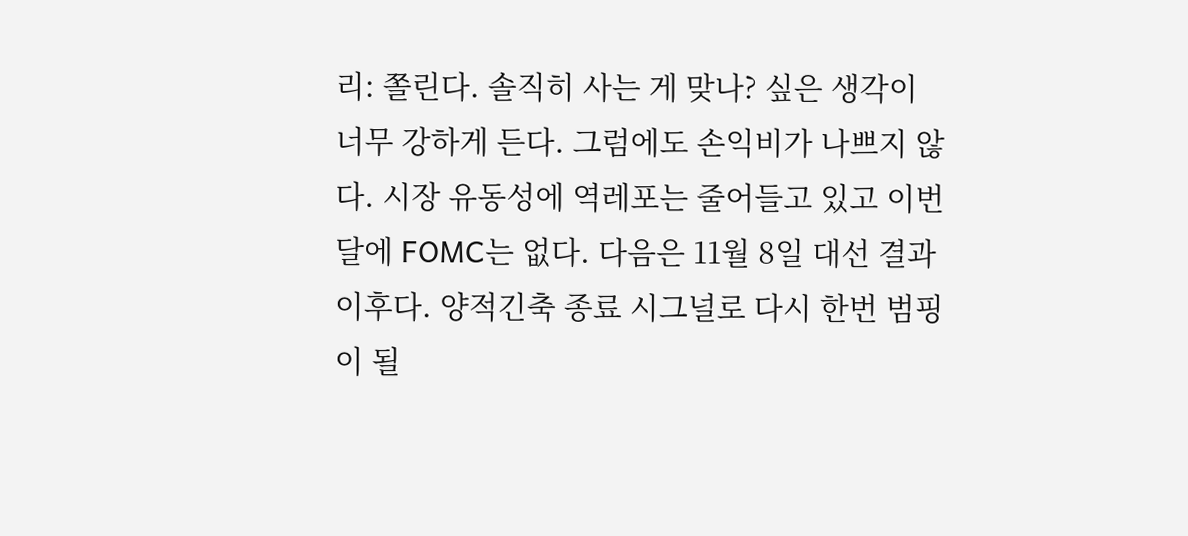리: 쫄린다. 솔직히 사는 게 맞나? 싶은 생각이 너무 강하게 든다. 그럼에도 손익비가 나쁘지 않다. 시장 유동성에 역레포는 줄어들고 있고 이번달에 FOMC는 없다. 다음은 11월 8일 대선 결과 이후다. 양적긴축 종료 시그널로 다시 한번 범핑이 될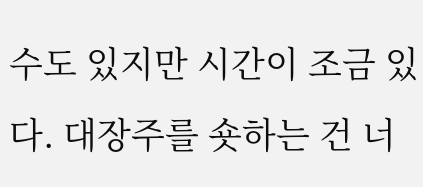수도 있지만 시간이 조금 있다. 대장주를 숏하는 건 너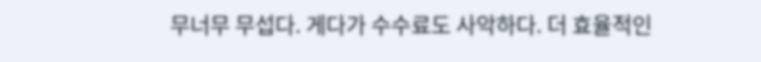무너무 무섭다. 게다가 수수료도 사악하다. 더 효율적인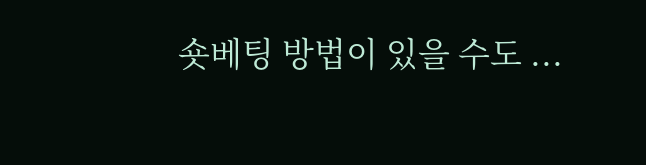숏베팅 방법이 있을 수도 ...